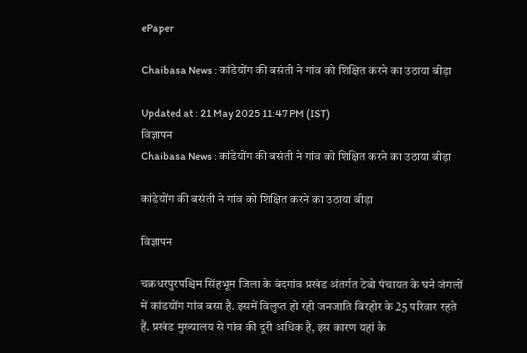ePaper

Chaibasa News : कांडेयोंग की बसंती ने गांव को शिक्षित करने का उठाया बीड़ा

Updated at : 21 May 2025 11:47 PM (IST)
विज्ञापन
Chaibasa News : कांडेयोंग की बसंती ने गांव को शिक्षित करने का उठाया बीड़ा

कांडेयोंग की बसंती ने गांव को शिक्षित करने का उठाया बीड़ा

विज्ञापन

चक्रधरपुरपश्चिम सिंहभूम जिला के बंदगांव प्रखंड अंतर्गत टेबो पंचायत के घने जंगलों में कांडयोंग गांव बसा है. इसमें विलुप्त हो रही जनजाति बिरहोर के 25 परिवार रहते हैं. प्रखंड मुख्यालय से गांव की दूरी अधिक है, इस कारण यहां के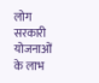लोग सरकारी योजनाओं के लाभ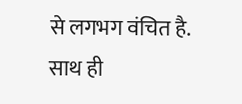से लगभग वंचित है. साथ ही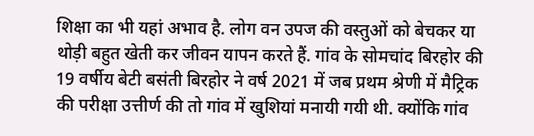शिक्षा का भी यहां अभाव है. लोग वन उपज की वस्तुओं को बेचकर या थोड़ी बहुत खेती कर जीवन यापन करते हैं. गांव के सोमचांद बिरहोर की 19 वर्षीय बेटी बसंती बिरहोर ने वर्ष 2021 में जब प्रथम श्रेणी में मैट्रिक की परीक्षा उत्तीर्ण की तो गांव में खुशियां मनायी गयी थी. क्योंकि गांव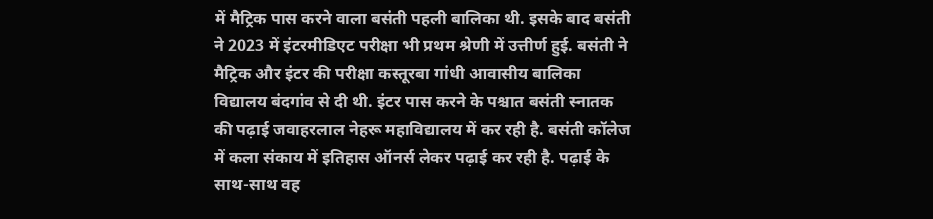में मैट्रिक पास करने वाला बसंती पहली बालिका थी. इसके बाद बसंती ने 2023 में इंटरमीडिएट परीक्षा भी प्रथम श्रेणी में उत्तीर्ण हुई. बसंती ने मैट्रिक और इंटर की परीक्षा कस्तूरबा गांधी आवासीय बालिका विद्यालय बंदगांव से दी थी. इंटर पास करने के पश्चात बसंती स्नातक की पढ़ाई जवाहरलाल नेहरू महाविद्यालय में कर रही है. बसंती कॉलेज में कला संकाय में इतिहास ऑनर्स लेकर पढ़ाई कर रही है. पढ़ाई के साथ-साथ वह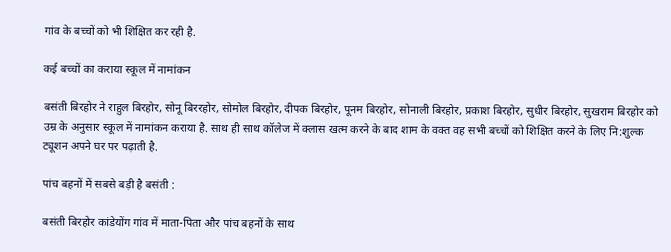गांव के बच्चों को भी शिक्षित कर रही है.

कई बच्चों का कराया स्कूल में नामांकन

बसंती बिरहोर ने राहुल बिरहोर, सोनू बिररहोर, सोमोल बिरहोर, दीपक बिरहोर, पूनम बिरहोर, सोनाली बिरहोर, प्रकाश बिरहोर, सुधीर बिरहोर, सुखराम बिरहोर को उम्र के अनुसार स्कूल में नामांकन कराया है. साथ ही साथ कॉलेज में क्लास खत्म करने के बाद शाम के वक्त वह सभी बच्चों को शिक्षित करने के लिए नि:शुल्क ट्यूशन अपने घर पर पढ़ाती है.

पांच बहनों में सबसे बड़ी है बसंती :

बसंती बिरहोर कांडेयोंग गांव में माता-पिता और पांच बहनों के साथ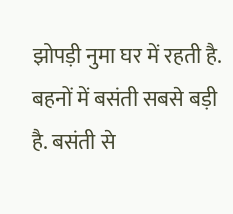झोपड़ी नुमा घर में रहती है. बहनों में बसंती सबसे बड़ी है. बसंती से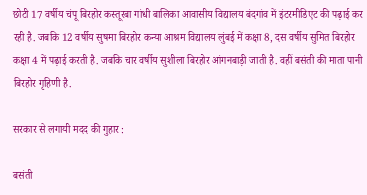छोटी 17 वर्षीय चंपू बिरहोर कस्तूरबा गांधी बालिका आवासीय विद्यालय बंदगांव में इंटरमीडिएट की पढ़ाई कर रही है. जबकि 12 वर्षीय सुषमा बिरहोर कन्या आश्रम विद्यालय लुंबई में कक्षा 8, दस वर्षीय सुमित बिरहोर कक्षा 4 में पढ़ाई करती है. जबकि चार वर्षीय सुशीला बिरहोर आंगनबाड़ी जाती है. वहीं बसंती की माता पानी बिरहोर गृहिणी है.

सरकार से लगायी मदद की गुहार :

बसंती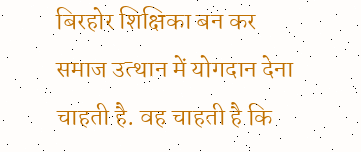बिरहोर शिक्षिका बन कर समाज उत्थान में योगदान देना चाहती है. वह चाहती है कि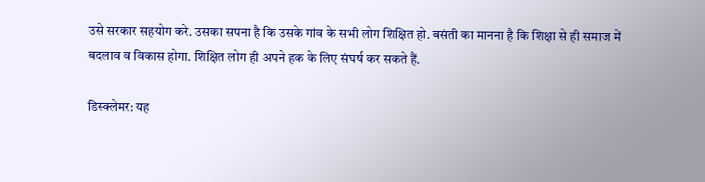उसे सरकार सहयोग करे. उसका सपना है कि उसके गांव के सभी लोग शिक्षित हो. बसंती का मानना है कि शिक्षा से ही समाज में बदलाव व विकास होगा. शिक्षित लोग ही अपने हक के लिए संघर्ष कर सकते हैं.

डिस्क्लेमर: यह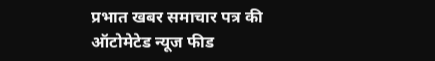प्रभात खबर समाचार पत्र की ऑटोमेटेड न्यूज फीड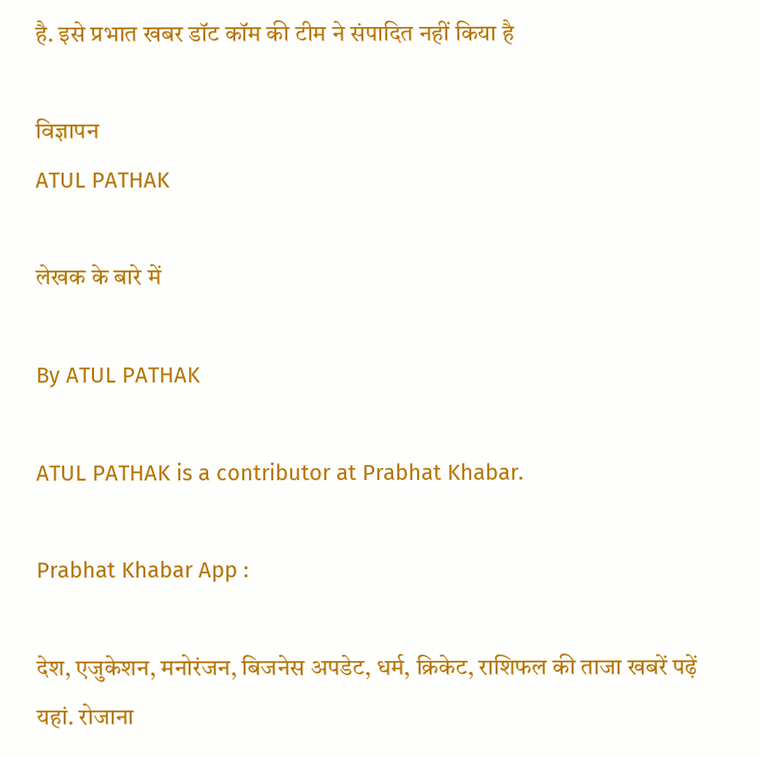है. इसे प्रभात खबर डॉट कॉम की टीम ने संपादित नहीं किया है

विज्ञापन
ATUL PATHAK

लेखक के बारे में

By ATUL PATHAK

ATUL PATHAK is a contributor at Prabhat Khabar.

Prabhat Khabar App :

देश, एजुकेशन, मनोरंजन, बिजनेस अपडेट, धर्म, क्रिकेट, राशिफल की ताजा खबरें पढ़ें यहां. रोजाना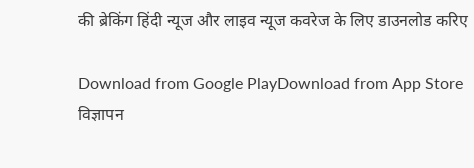की ब्रेकिंग हिंदी न्यूज और लाइव न्यूज कवरेज के लिए डाउनलोड करिए

Download from Google PlayDownload from App Store
विज्ञापन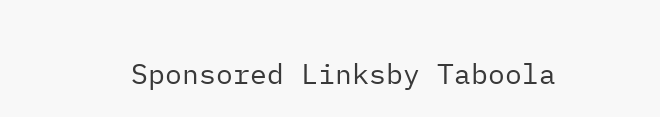Sponsored Linksby Taboola